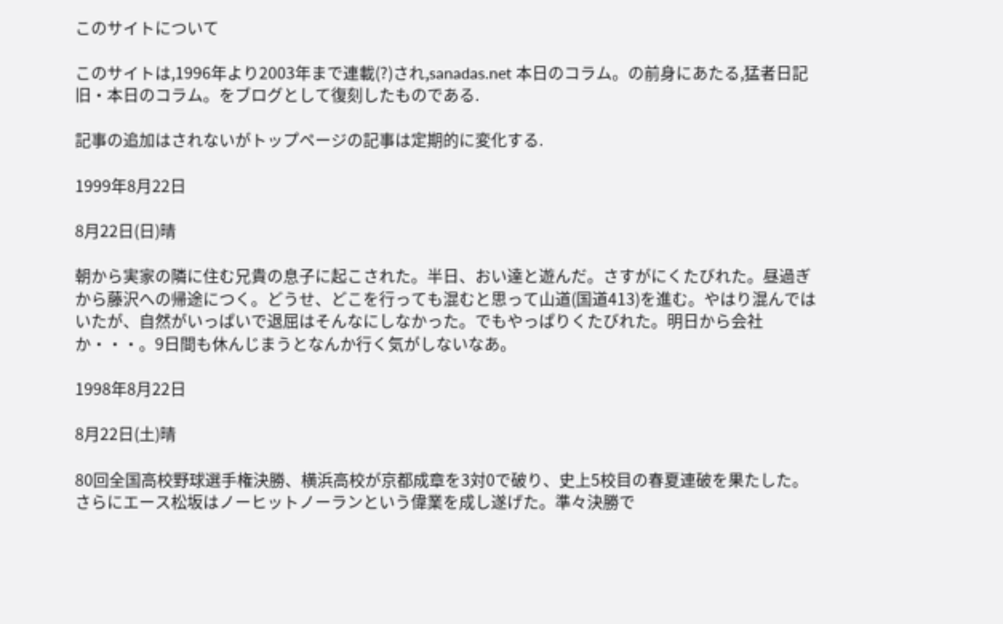このサイトについて

このサイトは,1996年より2003年まで連載(?)され,sanadas.net 本日のコラム。の前身にあたる,猛者日記旧・本日のコラム。をブログとして復刻したものである.

記事の追加はされないがトップページの記事は定期的に変化する.

1999年8月22日

8月22日(日)晴

朝から実家の隣に住む兄貴の息子に起こされた。半日、おい達と遊んだ。さすがにくたびれた。昼過ぎから藤沢への帰途につく。どうせ、どこを行っても混むと思って山道(国道413)を進む。やはり混んではいたが、自然がいっぱいで退屈はそんなにしなかった。でもやっぱりくたびれた。明日から会社か・・・。9日間も休んじまうとなんか行く気がしないなあ。

1998年8月22日

8月22日(土)晴

80回全国高校野球選手権決勝、横浜高校が京都成章を3対0で破り、史上5校目の春夏連破を果たした。さらにエース松坂はノーヒットノーランという偉業を成し遂げた。準々決勝で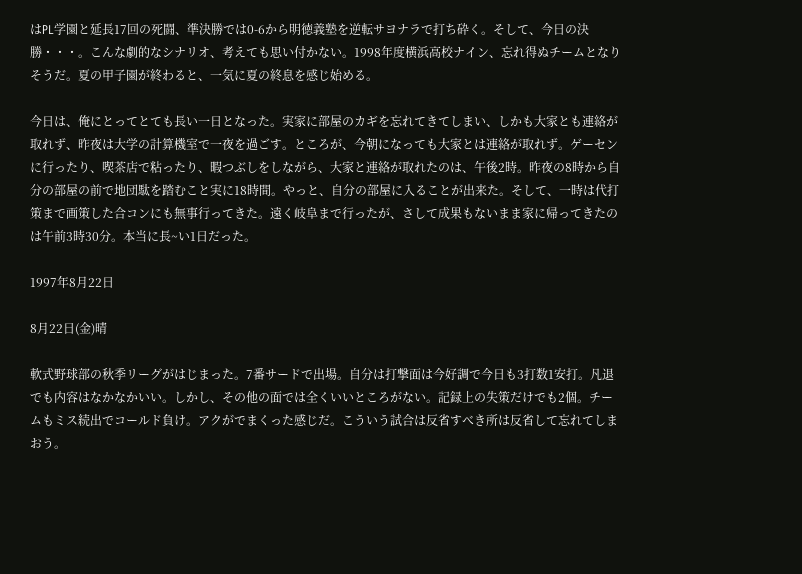はPL学園と延長17回の死闘、準決勝では0-6から明徳義塾を逆転サヨナラで打ち砕く。そして、今日の決勝・・・。こんな劇的なシナリオ、考えても思い付かない。1998年度横浜高校ナイン、忘れ得ぬチームとなりそうだ。夏の甲子園が終わると、一気に夏の終息を感じ始める。

今日は、俺にとってとても長い一日となった。実家に部屋のカギを忘れてきてしまい、しかも大家とも連絡が取れず、昨夜は大学の計算機室で一夜を過ごす。ところが、今朝になっても大家とは連絡が取れず。ゲーセンに行ったり、喫茶店で粘ったり、暇つぶしをしながら、大家と連絡が取れたのは、午後2時。昨夜の8時から自分の部屋の前で地団駄を踏むこと実に18時間。やっと、自分の部屋に入ることが出来た。そして、一時は代打策まで画策した合コンにも無事行ってきた。遠く岐阜まで行ったが、さして成果もないまま家に帰ってきたのは午前3時30分。本当に長~い1日だった。

1997年8月22日

8月22日(金)晴

軟式野球部の秋季リーグがはじまった。7番サードで出場。自分は打撃面は今好調で今日も3打数1安打。凡退でも内容はなかなかいい。しかし、その他の面では全くいいところがない。記録上の失策だけでも2個。チームもミス続出でコールド負け。アクがでまくった感じだ。こういう試合は反省すべき所は反省して忘れてしまおう。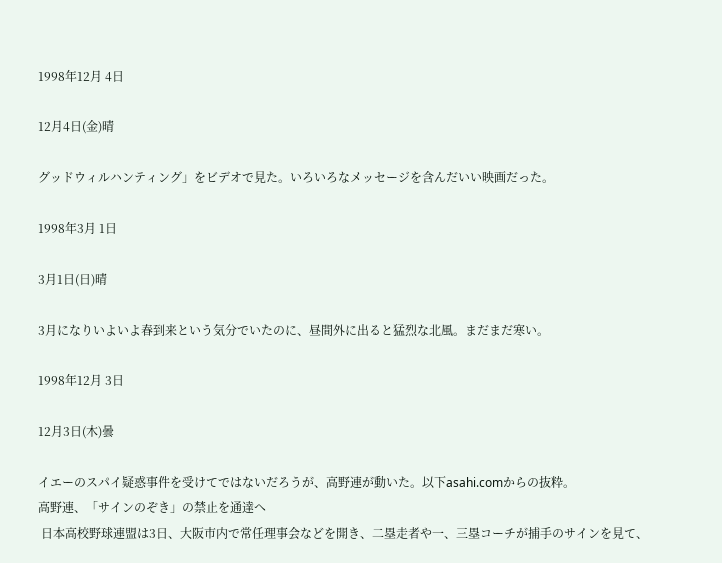1998年12月 4日

12月4日(金)晴

グッドウィルハンティング」をビデオで見た。いろいろなメッセージを含んだいい映画だった。

1998年3月 1日

3月1日(日)晴

3月になりいよいよ春到来という気分でいたのに、昼間外に出ると猛烈な北風。まだまだ寒い。

1998年12月 3日

12月3日(木)曇

イエーのスパイ疑惑事件を受けてではないだろうが、高野連が動いた。以下asahi.comからの抜粋。
高野連、「サインのぞき」の禁止を通達へ
 日本高校野球連盟は3日、大阪市内で常任理事会などを開き、二塁走者や一、三塁コーチが捕手のサインを見て、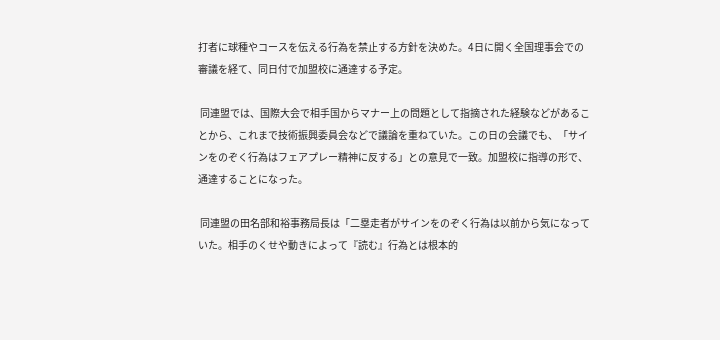打者に球種やコースを伝える行為を禁止する方針を決めた。4日に開く全国理事会での審議を経て、同日付で加盟校に通達する予定。

 同連盟では、国際大会で相手国からマナー上の問題として指摘された経験などがあることから、これまで技術振興委員会などで議論を重ねていた。この日の会議でも、「サインをのぞく行為はフェアプレー精神に反する」との意見で一致。加盟校に指導の形で、通達することになった。

 同連盟の田名部和裕事務局長は「二塁走者がサインをのぞく行為は以前から気になっていた。相手のくせや動きによって『読む』行為とは根本的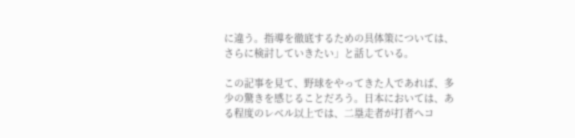に違う。指導を徹底するための具体策については、さらに検討していきたい」と話している。

この記事を見て、野球をやってきた人であれば、多少の驚きを感じることだろう。日本においては、ある程度のレベル以上では、二塁走者が打者へコ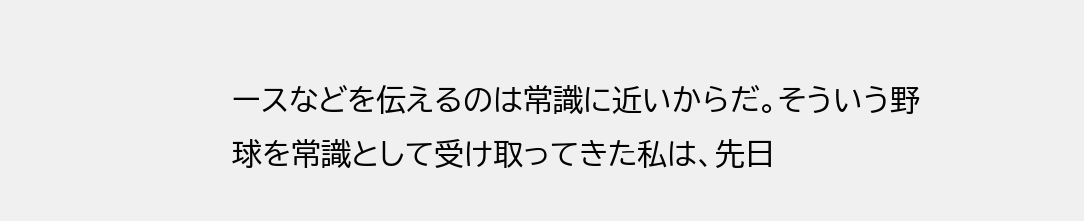ースなどを伝えるのは常識に近いからだ。そういう野球を常識として受け取ってきた私は、先日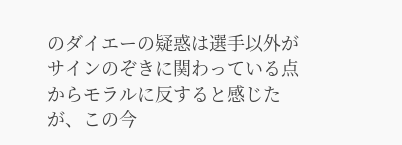のダイエーの疑惑は選手以外がサインのぞきに関わっている点からモラルに反すると感じたが、この今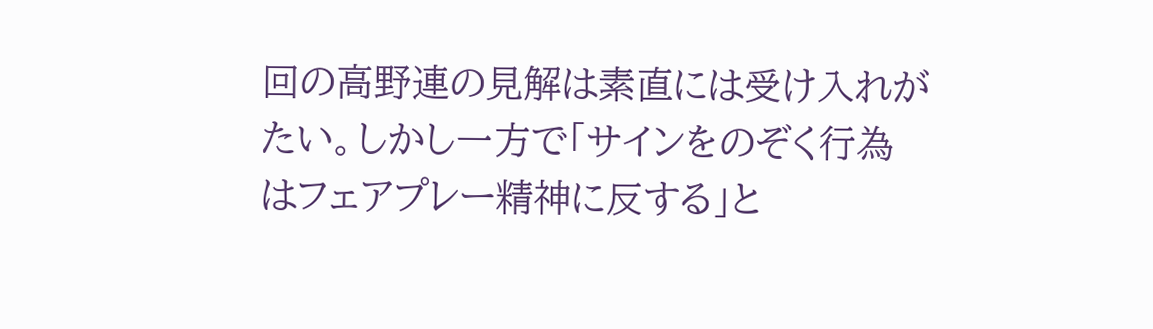回の高野連の見解は素直には受け入れがたい。しかし一方で「サインをのぞく行為はフェアプレー精神に反する」と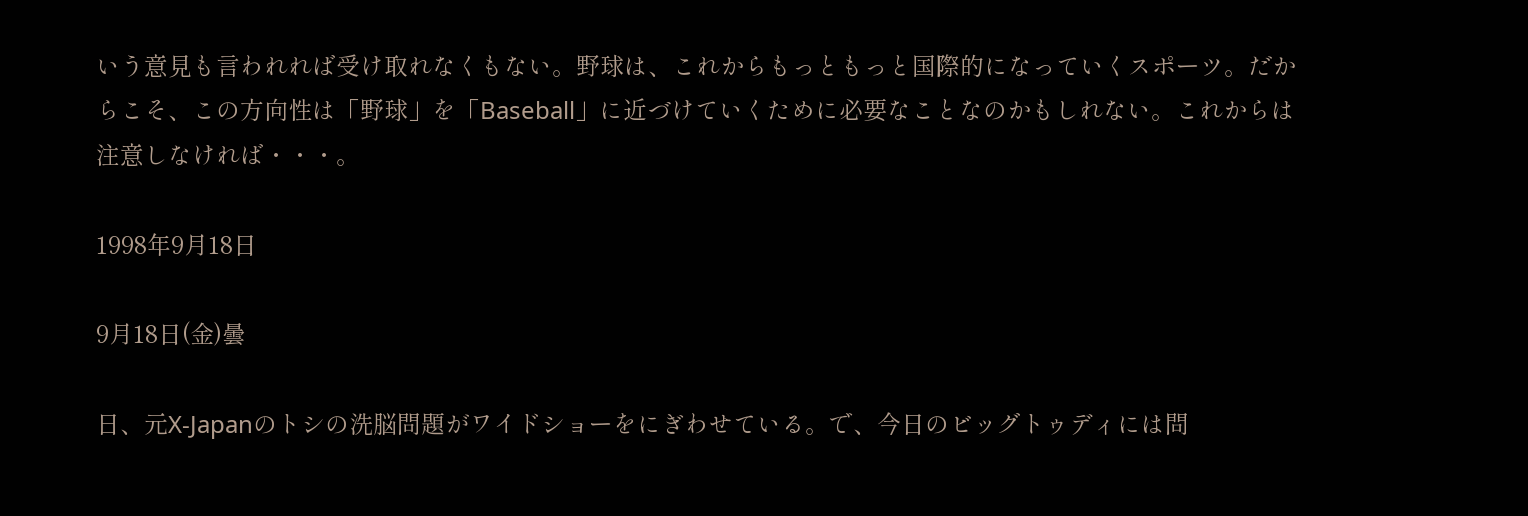いう意見も言われれば受け取れなくもない。野球は、これからもっともっと国際的になっていくスポーツ。だからこそ、この方向性は「野球」を「Baseball」に近づけていくために必要なことなのかもしれない。これからは注意しなければ・・・。

1998年9月18日

9月18日(金)曇

日、元X-Japanのトシの洗脳問題がワイドショーをにぎわせている。で、今日のビッグトゥディには問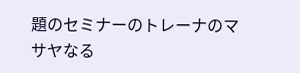題のセミナーのトレーナのマサヤなる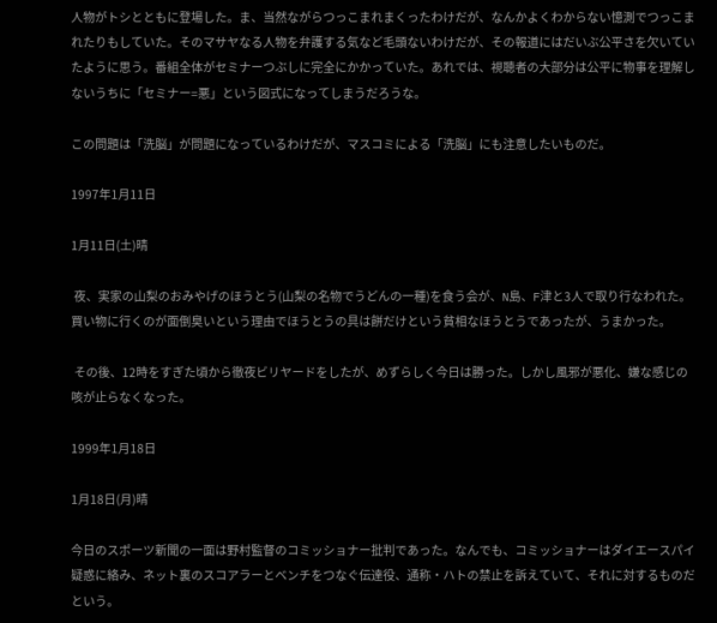人物がトシとともに登場した。ま、当然ながらつっこまれまくったわけだが、なんかよくわからない憶測でつっこまれたりもしていた。そのマサヤなる人物を弁護する気など毛頭ないわけだが、その報道にはだいぶ公平さを欠いていたように思う。番組全体がセミナーつぶしに完全にかかっていた。あれでは、視聴者の大部分は公平に物事を理解しないうちに「セミナー=悪」という図式になってしまうだろうな。

この問題は「洗脳」が問題になっているわけだが、マスコミによる「洗脳」にも注意したいものだ。

1997年1月11日

1月11日(土)晴

 夜、実家の山梨のおみやげのほうとう(山梨の名物でうどんの一種)を食う会が、N島、F津と3人で取り行なわれた。買い物に行くのが面倒臭いという理由でほうとうの具は餅だけという貧相なほうとうであったが、うまかった。

 その後、12時をすぎた頃から徹夜ビリヤードをしたが、めずらしく今日は勝った。しかし風邪が悪化、嫌な感じの咳が止らなくなった。

1999年1月18日

1月18日(月)晴

今日のスポーツ新聞の一面は野村監督のコミッショナー批判であった。なんでも、コミッショナーはダイエースパイ疑惑に絡み、ネット裏のスコアラーとベンチをつなぐ伝達役、通称・ハトの禁止を訴えていて、それに対するものだという。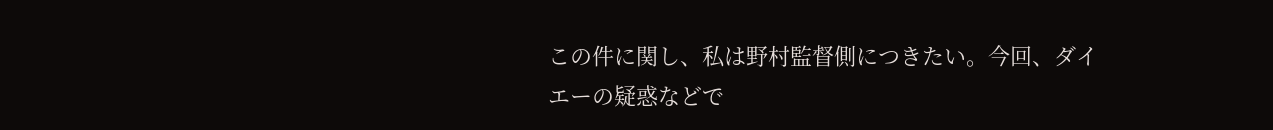この件に関し、私は野村監督側につきたい。今回、ダイエーの疑惑などで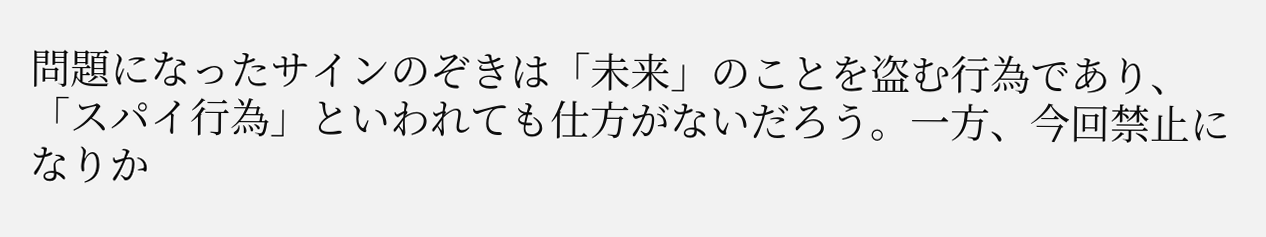問題になったサインのぞきは「未来」のことを盗む行為であり、「スパイ行為」といわれても仕方がないだろう。一方、今回禁止になりか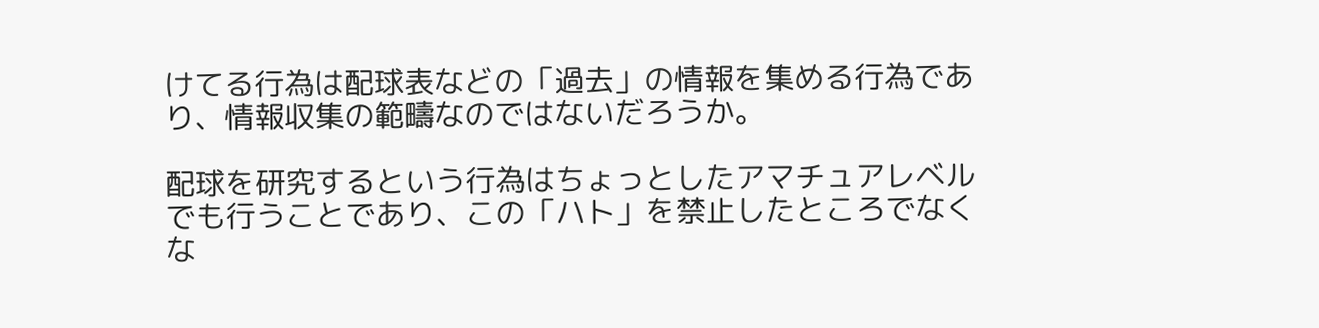けてる行為は配球表などの「過去」の情報を集める行為であり、情報収集の範疇なのではないだろうか。

配球を研究するという行為はちょっとしたアマチュアレベルでも行うことであり、この「ハト」を禁止したところでなくな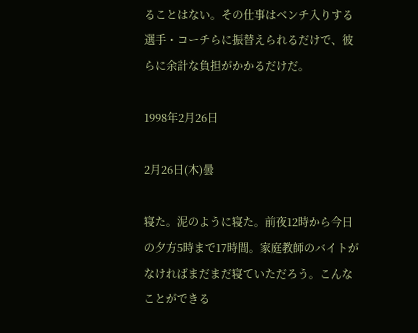ることはない。その仕事はベンチ入りする選手・コーチらに振替えられるだけで、彼らに余計な負担がかかるだけだ。

1998年2月26日

2月26日(木)曇

寝た。泥のように寝た。前夜12時から今日の夕方5時まで17時間。家庭教師のバイトがなければまだまだ寝ていただろう。こんなことができる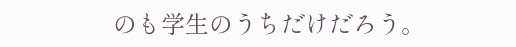のも学生のうちだけだろう。